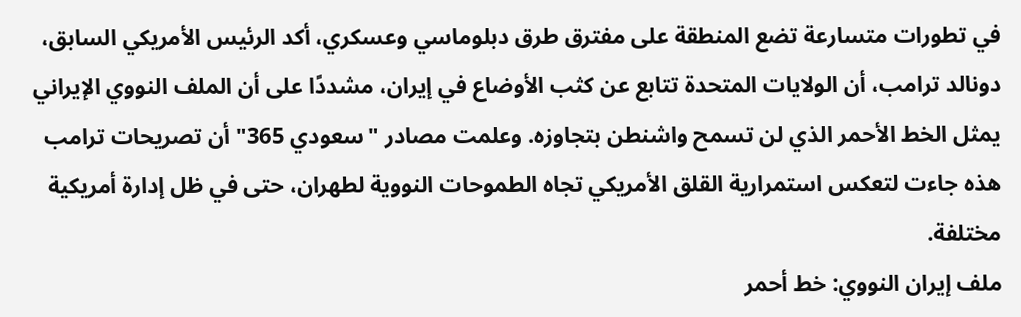في تطورات متسارعة تضع المنطقة على مفترق طرق دبلوماسي وعسكري، أكد الرئيس الأمريكي السابق، دونالد ترامب، أن الولايات المتحدة تتابع عن كثب الأوضاع في إيران، مشددًا على أن الملف النووي الإيراني يمثل الخط الأحمر الذي لن تسمح واشنطن بتجاوزه. وعلمت مصادر "سعودي 365" أن تصريحات ترامب هذه جاءت لتعكس استمرارية القلق الأمريكي تجاه الطموحات النووية لطهران، حتى في ظل إدارة أمريكية مختلفة.
ملف إيران النووي: خط أحمر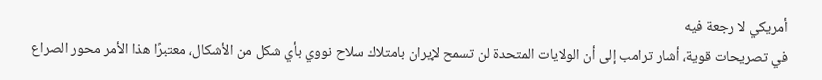أمريكي لا رجعة فيه
في تصريحات قوية، أشار ترامب إلى أن الولايات المتحدة لن تسمح لإيران بامتلاك سلاح نووي بأي شكل من الأشكال، معتبرًا هذا الأمر محور الصراع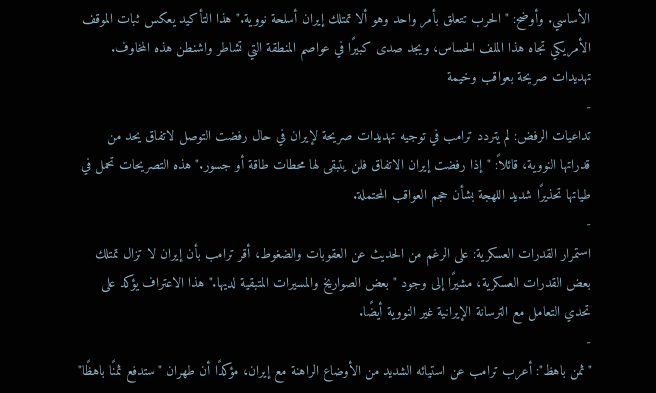الأساسي. وأوضح: "الحرب تتعلق بأمر واحد وهو ألا تمتلك إيران أسلحة نووية." هذا التأكيد يعكس ثبات الموقف الأمريكي تجاه هذا الملف الحساس، ويجد صدى كبيرًا في عواصم المنطقة التي تشاطر واشنطن هذه المخاوف.
تهديدات صريحة بعواقب وخيمة
-
تداعيات الرفض: لم يتردد ترامب في توجيه تهديدات صريحة لإيران في حال رفضت التوصل لاتفاق يحد من قدراتها النووية، قائلاً: "إذا رفضت إيران الاتفاق فلن يتبقى لها محطات طاقة أو جسور." هذه التصريحات تحمل في طياتها تحذيرًا شديد اللهجة بشأن حجم العواقب المحتملة.
-
استمرار القدرات العسكرية: على الرغم من الحديث عن العقوبات والضغوط، أقر ترامب بأن إيران لا تزال تمتلك بعض القدرات العسكرية، مشيرًا إلى وجود "بعض الصواريخ والمسيرات المتبقية لديها." هذا الاعتراف يؤكد على تحدي التعامل مع الترسانة الإيرانية غير النووية أيضًا.
-
"ثمن باهظ": أعرب ترامب عن استيائه الشديد من الأوضاع الراهنة مع إيران، مؤكدًا أن طهران "ستدفع ثمنًا باهظًا"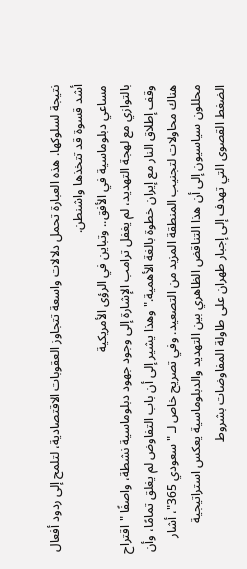نتيجة لسلوكها. هذه العبارة تحمل دلالات واسعة تتجاوز العقوبات الاقتصادية، لتلمح إلى ردود أفعال أشد قسوة قد تتخذها واشنطن.
مساعي دبلوماسية في الأفق.. وتباين في الرؤى الأمريكية
بالتوازي مع لهجة التهديد، لم يغفل ترامب الإشارة إلى وجود جهود دبلوماسية نشطة، واصفًا "اقتراح وقف إطلاق النار مع إيران خطوة بالغة الأهمية." وهذا يشير إلى أن باب التفاوض لم يغلق تمامًا، وأن هناك محاولات لتجنيب المنطقة المزيد من التصعيد. وفي تصريح خاص لـ "سعودي 365"، أشار محللون سياسيون إلى أن هذا التناقض الظاهري بين التهديد والدبلوماسية يعكس استراتيجية الضغط القصوى التي تهدف إلى إجبار طهران على طاولة المفاوضات بشروط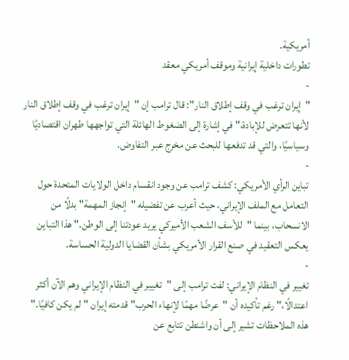أمريكية.
تطورات داخلية إيرانية وموقف أمريكي معقد
-
"إيران ترغب في وقف إطلاق النار": قال ترامب إن "إيران ترغب في وقف إطلاق النار لأنها تتعرض للإبادة،" في إشارة إلى الضغوط الهائلة التي تواجهها طهران اقتصاديًا وسياسيًا، والتي قد تدفعها للبحث عن مخرج عبر التفاوض.
-
تباين الرأي الأمريكي: كشف ترامب عن وجود انقسام داخل الولايات المتحدة حول التعامل مع الملف الإيراني، حيث أعرب عن تفضيله "إنجاز المهمة" بدلًا من الانسحاب، بينما "للأسف الشعب الأميركي يريد عودتنا إلى الوطن." هذا التباين يعكس التعقيد في صنع القرار الأمريكي بشأن القضايا الدولية الحساسة.
-
تغيير في النظام الإيراني: لفت ترامب إلى "تغيير في النظام الإيراني وهم الآن أكثر اعتدالًا،" رغم تأكيده أن "عرضًا مهمًا لإنهاء الحرب" قدمته إيران "لم يكن كافيًا." هذه الملاحظات تشير إلى أن واشنطن تتابع عن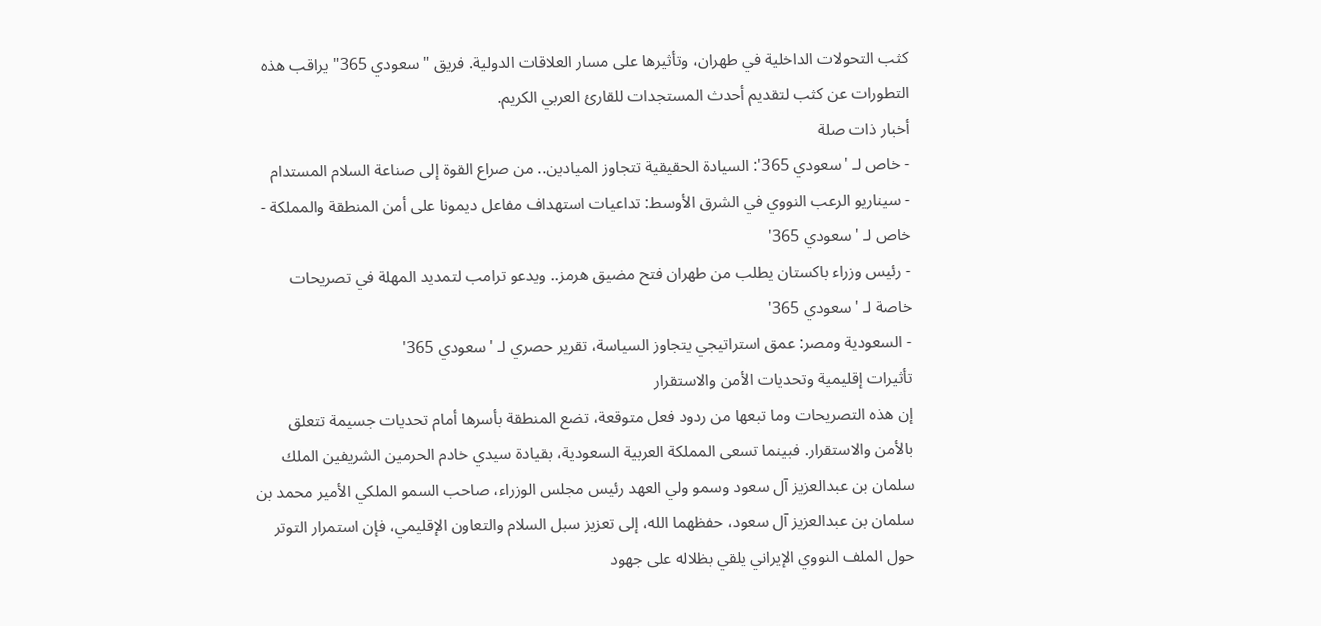كثب التحولات الداخلية في طهران، وتأثيرها على مسار العلاقات الدولية. فريق "سعودي 365" يراقب هذه التطورات عن كثب لتقديم أحدث المستجدات للقارئ العربي الكريم.
أخبار ذات صلة
- خاص لـ 'سعودي 365': السيادة الحقيقية تتجاوز الميادين.. من صراع القوة إلى صناعة السلام المستدام
- سيناريو الرعب النووي في الشرق الأوسط: تداعيات استهداف مفاعل ديمونا على أمن المنطقة والمملكة - خاص لـ 'سعودي 365'
- رئيس وزراء باكستان يطلب من طهران فتح مضيق هرمز.. ويدعو ترامب لتمديد المهلة في تصريحات خاصة لـ 'سعودي 365'
- السعودية ومصر: عمق استراتيجي يتجاوز السياسة، تقرير حصري لـ 'سعودي 365'
تأثيرات إقليمية وتحديات الأمن والاستقرار
إن هذه التصريحات وما تبعها من ردود فعل متوقعة، تضع المنطقة بأسرها أمام تحديات جسيمة تتعلق بالأمن والاستقرار. فبينما تسعى المملكة العربية السعودية، بقيادة سيدي خادم الحرمين الشريفين الملك سلمان بن عبدالعزيز آل سعود وسمو ولي العهد رئيس مجلس الوزراء، صاحب السمو الملكي الأمير محمد بن سلمان بن عبدالعزيز آل سعود، حفظهما الله، إلى تعزيز سبل السلام والتعاون الإقليمي، فإن استمرار التوتر حول الملف النووي الإيراني يلقي بظلاله على جهود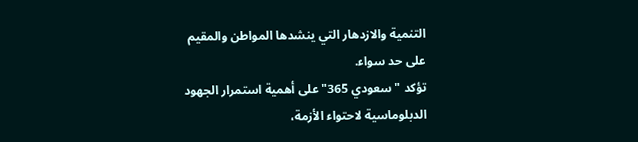التنمية والازدهار التي ينشدها المواطن والمقيم على حد سواء.
تؤكد "سعودي 365" على أهمية استمرار الجهود الدبلوماسية لاحتواء الأزمة،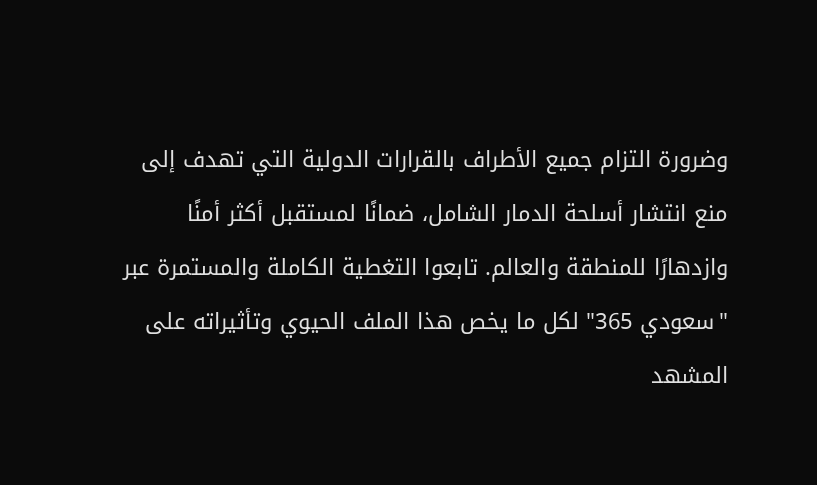وضرورة التزام جميع الأطراف بالقرارات الدولية التي تهدف إلى منع انتشار أسلحة الدمار الشامل، ضمانًا لمستقبل أكثر أمنًا وازدهارًا للمنطقة والعالم. تابعوا التغطية الكاملة والمستمرة عبر "سعودي 365" لكل ما يخص هذا الملف الحيوي وتأثيراته على المشهد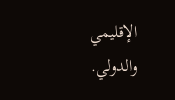الإقليمي والدولي.